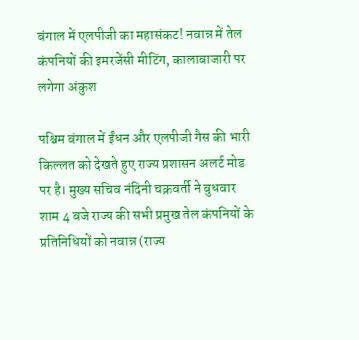बंगाल में एलपीजी का महासंकट! नवान्न में तेल कंपनियों की इमरजेंसी मीटिंग, कालाबाजारी पर लगेगा अंकुश

पश्चिम बंगाल में ईंधन और एलपीजी गैस की भारी किल्लत को देखते हुए राज्य प्रशासन अलर्ट मोड पर है। मुख्य सचिव नंदिनी चक्रवर्ती ने बुधवार शाम 4 बजे राज्य की सभी प्रमुख तेल कंपनियों के प्रतिनिधियों को नवान्न (राज्य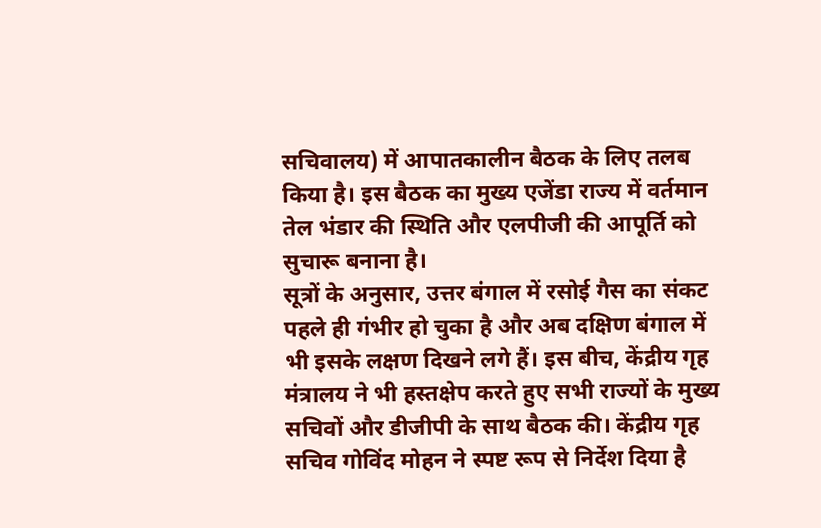सचिवालय) में आपातकालीन बैठक के लिए तलब किया है। इस बैठक का मुख्य एजेंडा राज्य में वर्तमान तेल भंडार की स्थिति और एलपीजी की आपूर्ति को सुचारू बनाना है।
सूत्रों के अनुसार, उत्तर बंगाल में रसोई गैस का संकट पहले ही गंभीर हो चुका है और अब दक्षिण बंगाल में भी इसके लक्षण दिखने लगे हैं। इस बीच, केंद्रीय गृह मंत्रालय ने भी हस्तक्षेप करते हुए सभी राज्यों के मुख्य सचिवों और डीजीपी के साथ बैठक की। केंद्रीय गृह सचिव गोविंद मोहन ने स्पष्ट रूप से निर्देश दिया है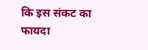कि इस संकट का फायदा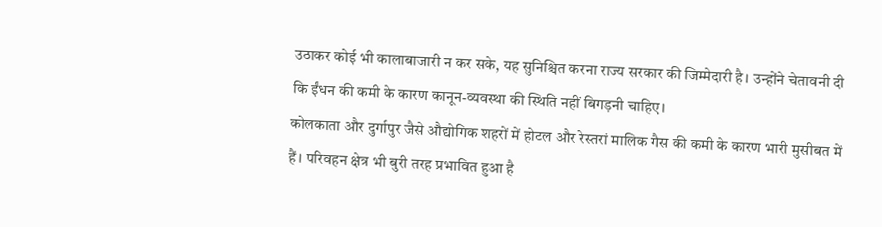उठाकर कोई भी कालाबाजारी न कर सके, यह सुनिश्चित करना राज्य सरकार की जिम्मेदारी है। उन्होंने चेतावनी दी कि ईंधन की कमी के कारण कानून-व्यवस्था की स्थिति नहीं बिगड़नी चाहिए।
कोलकाता और दुर्गापुर जैसे औद्योगिक शहरों में होटल और रेस्तरां मालिक गैस की कमी के कारण भारी मुसीबत में हैं। परिवहन क्षेत्र भी बुरी तरह प्रभावित हुआ है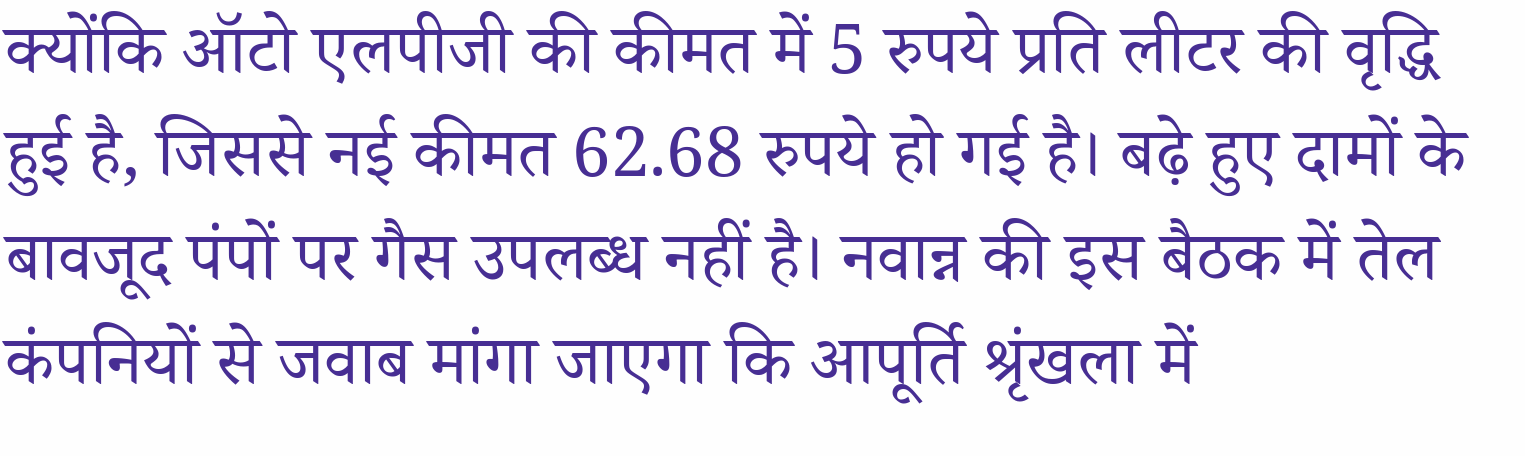क्योंकि ऑटो एलपीजी की कीमत में 5 रुपये प्रति लीटर की वृद्धि हुई है, जिससे नई कीमत 62.68 रुपये हो गई है। बढ़े हुए दामों के बावजूद पंपों पर गैस उपलब्ध नहीं है। नवान्न की इस बैठक में तेल कंपनियों से जवाब मांगा जाएगा कि आपूर्ति श्रृंखला में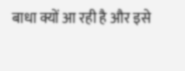बाधा क्यों आ रही है और इसे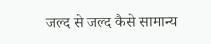जल्द से जल्द कैसे सामान्य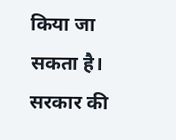किया जा सकता है। सरकार की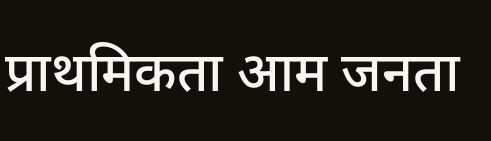प्राथमिकता आम जनता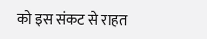को इस संकट से राहत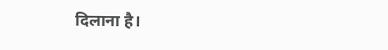दिलाना है।